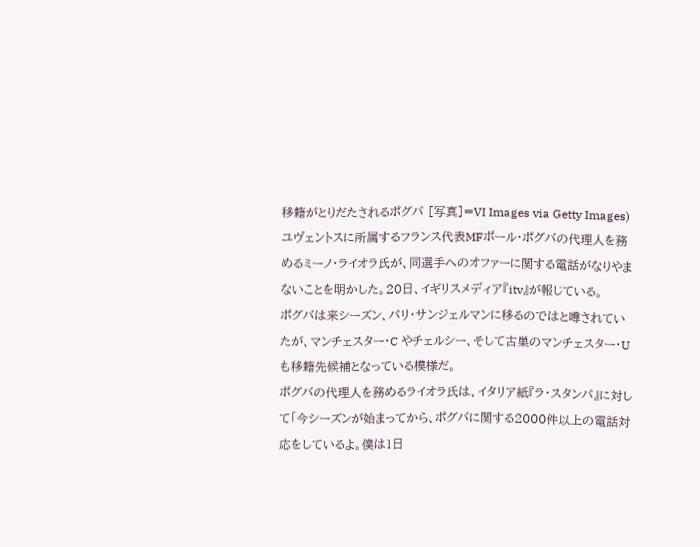移籍がとりだたされるポグバ [写真]=VI Images via Getty Images)
ユヴェントスに所属するフランス代表MFポール・ポグバの代理人を務めるミーノ・ライオラ氏が、同選手へのオファーに関する電話がなりやまないことを明かした。20日、イギリスメディア『itv』が報じている。
ポグバは来シーズン、パリ・サンジェルマンに移るのではと噂されていたが、マンチェスター・C やチェルシー、そして古巣のマンチェスター・Uも移籍先候補となっている模様だ。
ポグバの代理人を務めるライオラ氏は、イタリア紙『ラ・スタンパ』に対して「今シーズンが始まってから、ポグバに関する2000件以上の電話対応をしているよ。僕は1日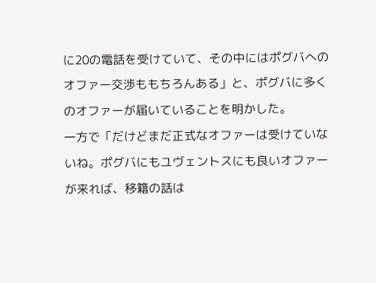に20の電話を受けていて、その中にはポグバへのオファー交渉ももちろんある」と、ポグバに多くのオファーが届いていることを明かした。
一方で「だけどまだ正式なオファーは受けていないね。ポグバにもユヴェントスにも良いオファーが来れば、移籍の話は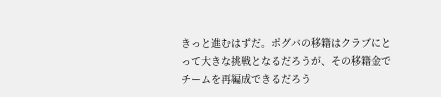きっと進むはずだ。ポグバの移籍はクラブにとって大きな挑戦となるだろうが、その移籍金でチームを再編成できるだろう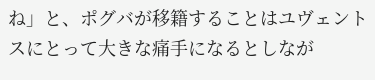ね」と、ポグバが移籍することはユヴェントスにとって大きな痛手になるとしなが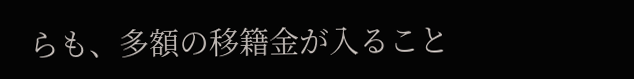らも、多額の移籍金が入ること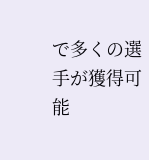で多くの選手が獲得可能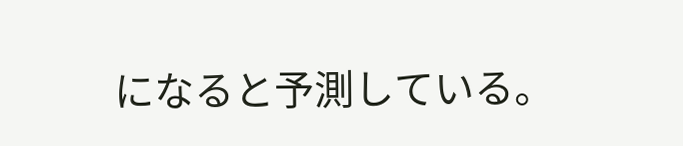になると予測している。